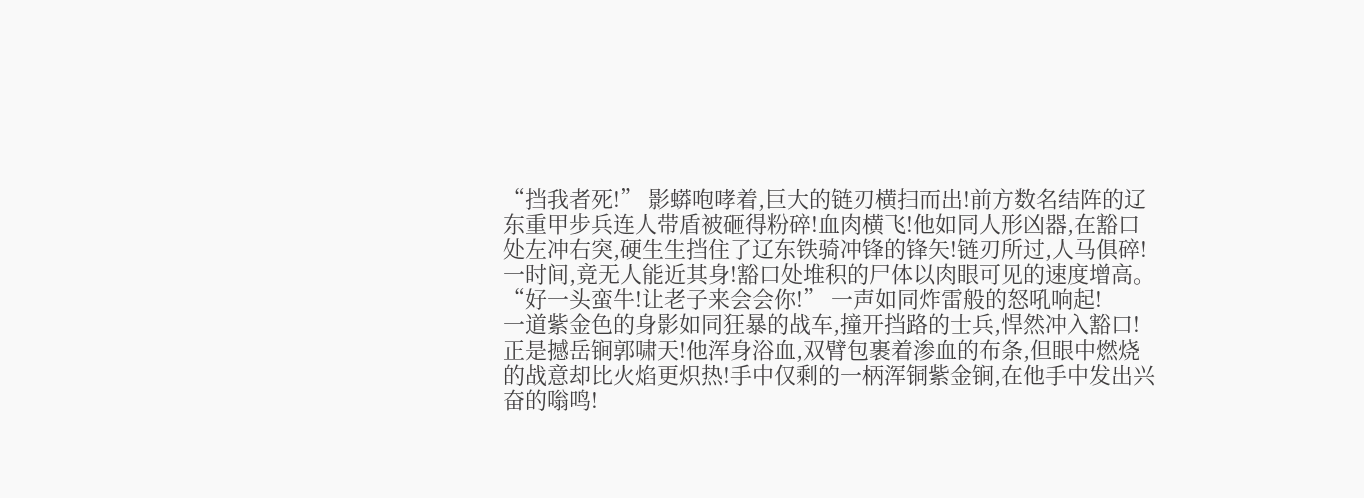“挡我者死!” 影蟒咆哮着,巨大的链刃横扫而出!前方数名结阵的辽东重甲步兵连人带盾被砸得粉碎!血肉横飞!他如同人形凶器,在豁口处左冲右突,硬生生挡住了辽东铁骑冲锋的锋矢!链刃所过,人马俱碎!一时间,竟无人能近其身!豁口处堆积的尸体以肉眼可见的速度增高。
“好一头蛮牛!让老子来会会你!” 一声如同炸雷般的怒吼响起!
一道紫金色的身影如同狂暴的战车,撞开挡路的士兵,悍然冲入豁口!正是撼岳锏郭啸天!他浑身浴血,双臂包裹着渗血的布条,但眼中燃烧的战意却比火焰更炽热!手中仅剩的一柄浑铜紫金锏,在他手中发出兴奋的嗡鸣!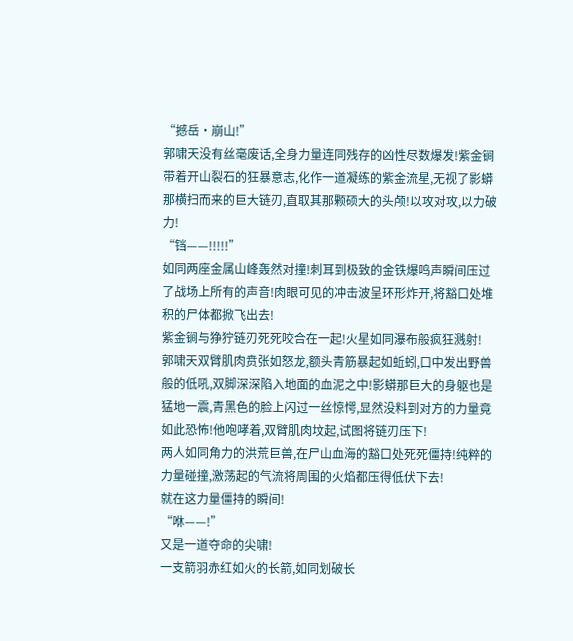“撼岳·崩山!”
郭啸天没有丝毫废话,全身力量连同残存的凶性尽数爆发!紫金锏带着开山裂石的狂暴意志,化作一道凝练的紫金流星,无视了影蟒那横扫而来的巨大链刃,直取其那颗硕大的头颅!以攻对攻,以力破力!
“铛——!!!!!”
如同两座金属山峰轰然对撞!刺耳到极致的金铁爆鸣声瞬间压过了战场上所有的声音!肉眼可见的冲击波呈环形炸开,将豁口处堆积的尸体都掀飞出去!
紫金锏与狰狞链刃死死咬合在一起!火星如同瀑布般疯狂溅射!
郭啸天双臂肌肉贲张如怒龙,额头青筋暴起如蚯蚓,口中发出野兽般的低吼,双脚深深陷入地面的血泥之中!影蟒那巨大的身躯也是猛地一震,青黑色的脸上闪过一丝惊愕,显然没料到对方的力量竟如此恐怖!他咆哮着,双臂肌肉坟起,试图将链刃压下!
两人如同角力的洪荒巨兽,在尸山血海的豁口处死死僵持!纯粹的力量碰撞,激荡起的气流将周围的火焰都压得低伏下去!
就在这力量僵持的瞬间!
“咻——!”
又是一道夺命的尖啸!
一支箭羽赤红如火的长箭,如同划破长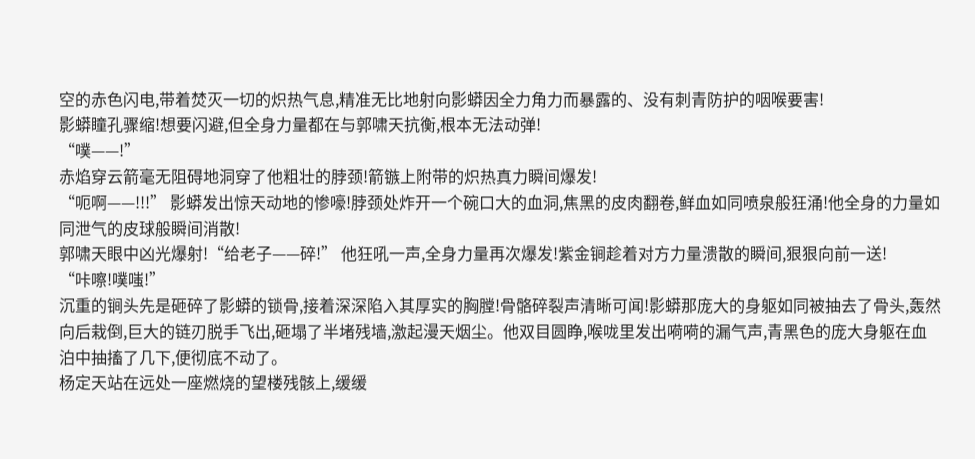空的赤色闪电,带着焚灭一切的炽热气息,精准无比地射向影蟒因全力角力而暴露的、没有刺青防护的咽喉要害!
影蟒瞳孔骤缩!想要闪避,但全身力量都在与郭啸天抗衡,根本无法动弹!
“噗——!”
赤焰穿云箭毫无阻碍地洞穿了他粗壮的脖颈!箭镞上附带的炽热真力瞬间爆发!
“呃啊——!!!” 影蟒发出惊天动地的惨嚎!脖颈处炸开一个碗口大的血洞,焦黑的皮肉翻卷,鲜血如同喷泉般狂涌!他全身的力量如同泄气的皮球般瞬间消散!
郭啸天眼中凶光爆射!“给老子——碎!” 他狂吼一声,全身力量再次爆发!紫金锏趁着对方力量溃散的瞬间,狠狠向前一送!
“咔嚓!噗嗤!”
沉重的锏头先是砸碎了影蟒的锁骨,接着深深陷入其厚实的胸膛!骨骼碎裂声清晰可闻!影蟒那庞大的身躯如同被抽去了骨头,轰然向后栽倒,巨大的链刃脱手飞出,砸塌了半堵残墙,激起漫天烟尘。他双目圆睁,喉咙里发出嗬嗬的漏气声,青黑色的庞大身躯在血泊中抽搐了几下,便彻底不动了。
杨定天站在远处一座燃烧的望楼残骸上,缓缓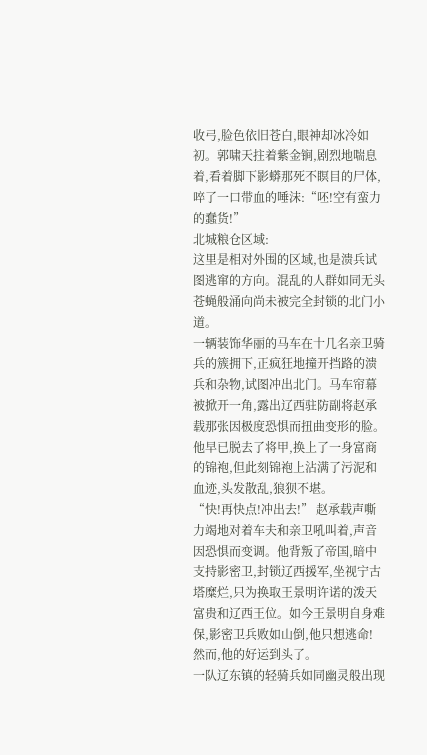收弓,脸色依旧苍白,眼神却冰冷如初。郭啸天拄着紫金锏,剧烈地喘息着,看着脚下影蟒那死不瞑目的尸体,啐了一口带血的唾沫:“呸!空有蛮力的蠢货!”
北城粮仓区域:
这里是相对外围的区域,也是溃兵试图逃窜的方向。混乱的人群如同无头苍蝇般涌向尚未被完全封锁的北门小道。
一辆装饰华丽的马车在十几名亲卫骑兵的簇拥下,正疯狂地撞开挡路的溃兵和杂物,试图冲出北门。马车帘幕被掀开一角,露出辽西驻防副将赵承载那张因极度恐惧而扭曲变形的脸。他早已脱去了将甲,换上了一身富商的锦袍,但此刻锦袍上沾满了污泥和血迹,头发散乱,狼狈不堪。
“快!再快点!冲出去!” 赵承载声嘶力竭地对着车夫和亲卫吼叫着,声音因恐惧而变调。他背叛了帝国,暗中支持影密卫,封锁辽西援军,坐视宁古塔糜烂,只为换取王景明许诺的泼天富贵和辽西王位。如今王景明自身难保,影密卫兵败如山倒,他只想逃命!
然而,他的好运到头了。
一队辽东镇的轻骑兵如同幽灵般出现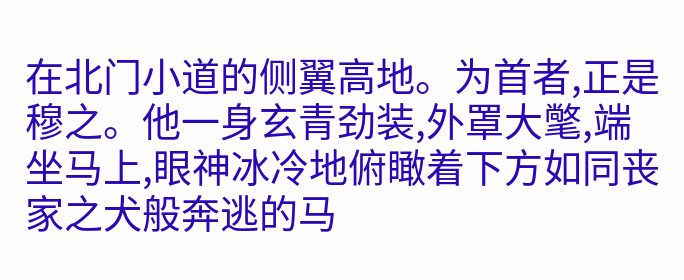在北门小道的侧翼高地。为首者,正是穆之。他一身玄青劲装,外罩大氅,端坐马上,眼神冰冷地俯瞰着下方如同丧家之犬般奔逃的马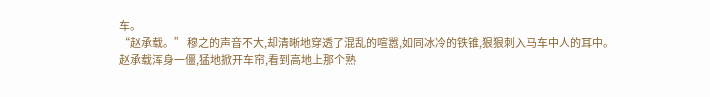车。
“赵承载。” 穆之的声音不大,却清晰地穿透了混乱的喧嚣,如同冰冷的铁锥,狠狠刺入马车中人的耳中。
赵承载浑身一僵,猛地掀开车帘,看到高地上那个熟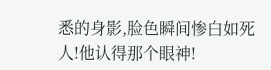悉的身影,脸色瞬间惨白如死人!他认得那个眼神!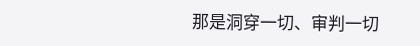那是洞穿一切、审判一切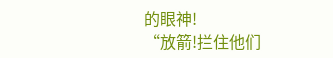的眼神!
“放箭!拦住他们